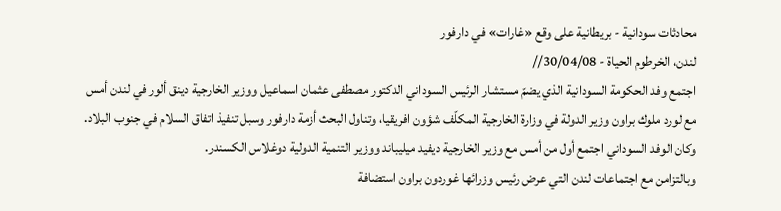محادثات سودانية - بريطانية على وقع «غارات» في دارفور
لندن، الخرطوم الحياة - 30/04/08//
اجتمع وفد الحكومة السودانية الذي يضمّ مستشار الرئيس السوداني الدكتور مصطفى عثمان اسماعيل ووزير الخارجية دينق ألور في لندن أمس مع لورد ملوك براون وزير الدولة في وزارة الخارجية المكلّف شؤون افريقيا، وتناول البحث أزمة دارفور وسبل تنفيذ اتفاق السلام في جنوب البلاد.
وكان الوفد السوداني اجتمع أول من أمس مع وزير الخارجية ديفيد ميليباند ووزير التنمية الدولية دوغلاس الكسندر.
وبالتزامن مع اجتماعات لندن التي عرض رئيس وزرائها غوردون براون استضافة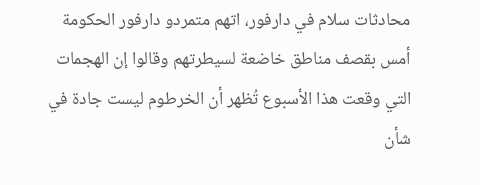محادثات سلام في دارفور، اتهم متمردو دارفور الحكومة أمس بقصف مناطق خاضعة لسيطرتهم وقالوا إن الهجمات التي وقعت هذا الأسبوع تُظهر أن الخرطوم ليست جادة في شأن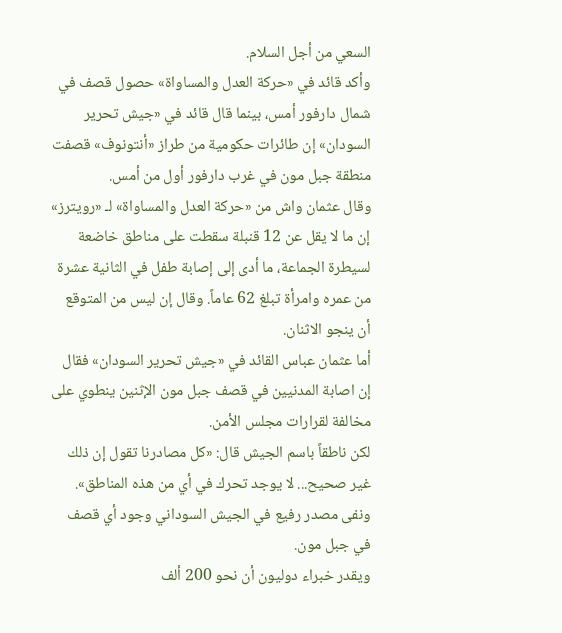السعي من أجل السلام.
وأكد قائد في «حركة العدل والمساواة» حصول قصف في شمال دارفور أمس، بينما قال قائد في «جيش تحرير السودان» إن طائرات حكومية من طراز «أنتونوف» قصفت منطقة جبل مون في غرب دارفور أول من أمس.
وقال عثمان واش من «حركة العدل والمساواة» لـ «رويترز» إن ما لا يقل عن 12 قنبلة سقطت على مناطق خاضعة لسيطرة الجماعة، ما أدى إلى إصابة طفل في الثانية عشرة من عمره وامرأة تبلغ 62 عاماً. وقال إن ليس من المتوقع أن ينجو الاثنان.
أما عثمان عباس القائد في «جيش تحرير السودان» فقال إن اصابة المدنيين في قصف جبل مون الإثنين ينطوي على مخالفة لقرارات مجلس الأمن.
لكن ناطقاً باسم الجيش قال: «كل مصادرنا تقول إن ذلك غير صحيح... لا يوجد تحرك في أي من هذه المناطق». ونفى مصدر رفيع في الجيش السوداني وجود أي قصف في جبل مون.
ويقدر خبراء دوليون أن نحو 200 ألف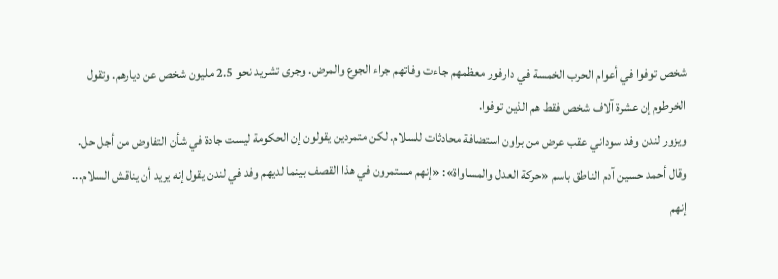شخص توفوا في أعوام الحرب الخمسة في دارفور معظمهم جاءت وفاتهم جراء الجوع والمرض. وجرى تشريد نحو 2.5 مليون شخص عن ديارهم. وتقول الخرطوم إن عشرة آلاف شخص فقط هم الذين توفوا.
ويزور لندن وفد سوداني عقب عرض من براون استضافة محادثات للسلام. لكن متمردين يقولون إن الحكومة ليست جادة في شأن التفاوض من أجل حل.
وقال أحمد حسين آدم الناطق باسم «حركة العدل والمساواة»: «إنهم مستمرون في هذا القصف بينما لديهم وفد في لندن يقول إنه يريد أن يناقش السلام... إنهم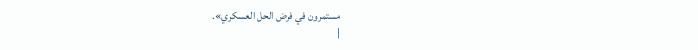مستمرون في فرض الحل العسكري».
|